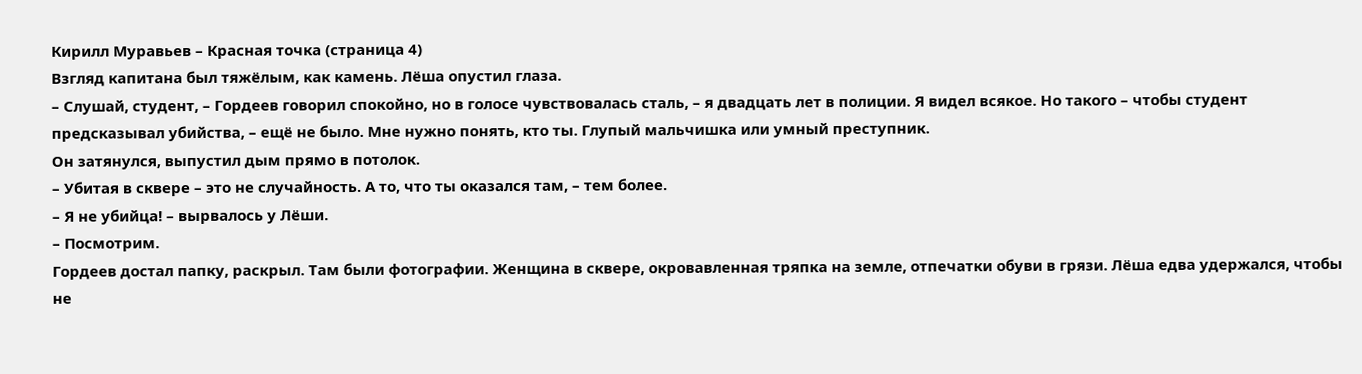Кирилл Муравьев – Красная точка (страница 4)
Взгляд капитана был тяжёлым, как камень. Лёша опустил глаза.
– Слушай, студент, – Гордеев говорил спокойно, но в голосе чувствовалась сталь, – я двадцать лет в полиции. Я видел всякое. Но такого – чтобы студент предсказывал убийства, – ещё не было. Мне нужно понять, кто ты. Глупый мальчишка или умный преступник.
Он затянулся, выпустил дым прямо в потолок.
– Убитая в сквере – это не случайность. А то, что ты оказался там, – тем более.
– Я не убийца! – вырвалось у Лёши.
– Посмотрим.
Гордеев достал папку, раскрыл. Там были фотографии. Женщина в сквере, окровавленная тряпка на земле, отпечатки обуви в грязи. Лёша едва удержался, чтобы не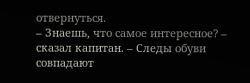отвернуться.
– Знаешь, что самое интересное? – сказал капитан. – Следы обуви совпадают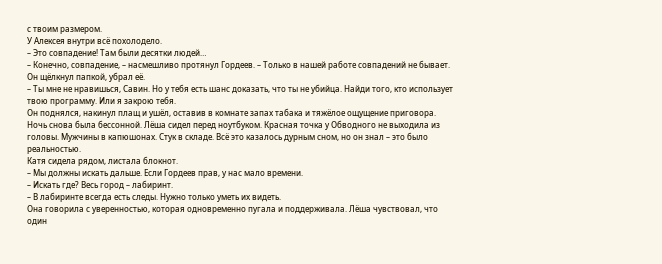с твоим размером.
У Алексея внутри всё похолодело.
– Это совпадение! Там были десятки людей…
– Конечно, совпадение, – насмешливо протянул Гордеев. – Только в нашей работе совпадений не бывает.
Он щёлкнул папкой, убрал её.
– Ты мне не нравишься, Савин. Но у тебя есть шанс доказать, что ты не убийца. Найди того, кто использует твою программу. Или я закрою тебя.
Он поднялся, накинул плащ и ушёл, оставив в комнате запах табака и тяжёлое ощущение приговора.
Ночь снова была бессонной. Лёша сидел перед ноутбуком. Красная точка у Обводного не выходила из головы. Мужчины в капюшонах. Стук в складе. Всё это казалось дурным сном, но он знал – это было реальностью.
Катя сидела рядом, листала блокнот.
– Мы должны искать дальше. Если Гордеев прав, у нас мало времени.
– Искать где? Весь город – лабиринт.
– В лабиринте всегда есть следы. Нужно только уметь их видеть.
Она говорила с уверенностью, которая одновременно пугала и поддерживала. Лёша чувствовал, что один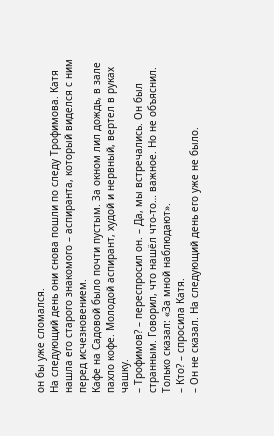он бы уже сломался.
На следующий день они снова пошли по следу Трофимова. Катя нашла его старого знакомого – аспиранта, который виделся с ним перед исчезновением.
Кафе на Садовой было почти пустым. За окном лил дождь, в зале пахло кофе. Молодой аспирант, худой и нервный, вертел в руках чашку.
– Трофимов? – переспросил он. – Да, мы встречались. Он был странным. Говорил, что нашёл что-то… важное. Но не объяснил. Только сказал: «За мной наблюдают».
– Кто? – спросила Катя.
– Он не сказал. На следующий день его уже не было.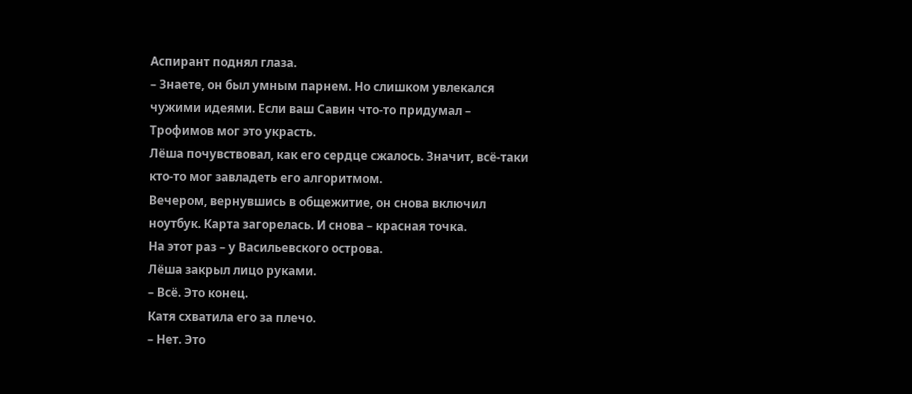Аспирант поднял глаза.
– Знаете, он был умным парнем. Но слишком увлекался чужими идеями. Если ваш Савин что-то придумал – Трофимов мог это украсть.
Лёша почувствовал, как его сердце сжалось. Значит, всё-таки кто-то мог завладеть его алгоритмом.
Вечером, вернувшись в общежитие, он снова включил ноутбук. Карта загорелась. И снова – красная точка.
На этот раз – у Васильевского острова.
Лёша закрыл лицо руками.
– Всё. Это конец.
Катя схватила его за плечо.
– Нет. Это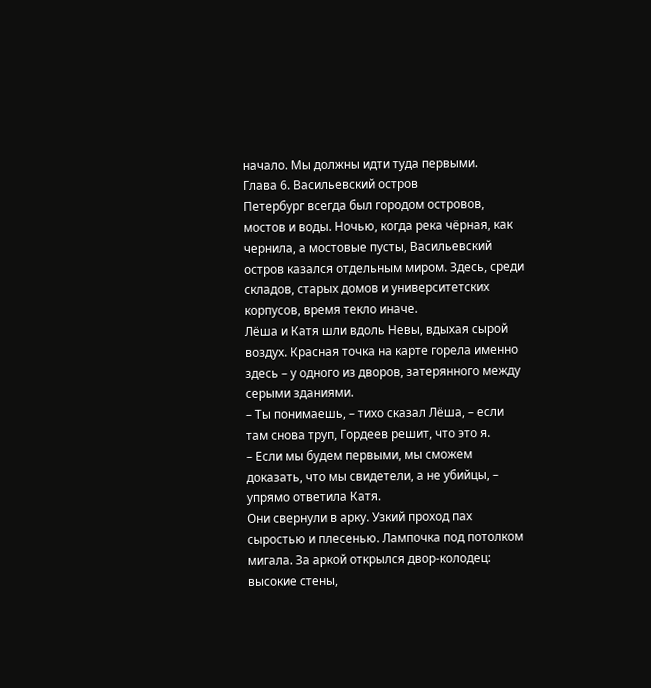начало. Мы должны идти туда первыми.
Глава 6. Васильевский остров
Петербург всегда был городом островов, мостов и воды. Ночью, когда река чёрная, как чернила, а мостовые пусты, Васильевский остров казался отдельным миром. Здесь, среди складов, старых домов и университетских корпусов, время текло иначе.
Лёша и Катя шли вдоль Невы, вдыхая сырой воздух. Красная точка на карте горела именно здесь – у одного из дворов, затерянного между серыми зданиями.
– Ты понимаешь, – тихо сказал Лёша, – если там снова труп, Гордеев решит, что это я.
– Если мы будем первыми, мы сможем доказать, что мы свидетели, а не убийцы, – упрямо ответила Катя.
Они свернули в арку. Узкий проход пах сыростью и плесенью. Лампочка под потолком мигала. За аркой открылся двор-колодец: высокие стены,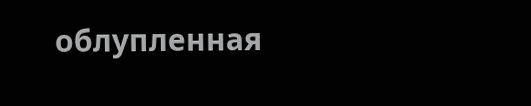облупленная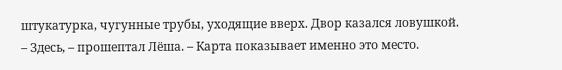штукатурка, чугунные трубы, уходящие вверх. Двор казался ловушкой.
– Здесь, – прошептал Лёша. – Карта показывает именно это место.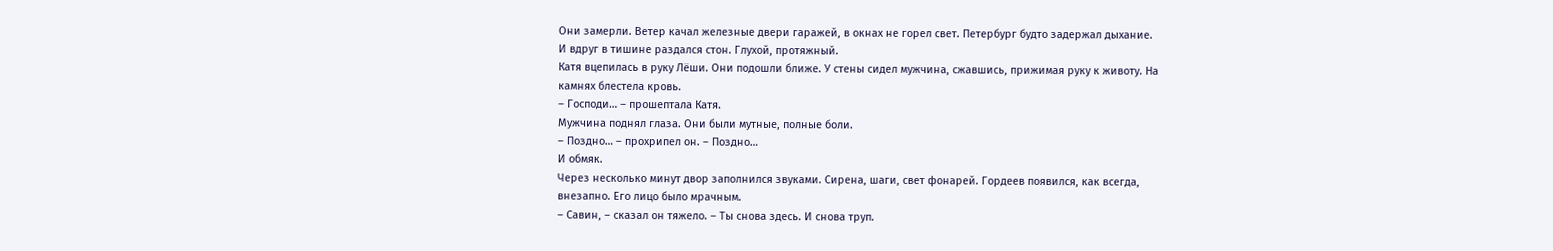Они замерли. Ветер качал железные двери гаражей, в окнах не горел свет. Петербург будто задержал дыхание.
И вдруг в тишине раздался стон. Глухой, протяжный.
Катя вцепилась в руку Лёши. Они подошли ближе. У стены сидел мужчина, сжавшись, прижимая руку к животу. На камнях блестела кровь.
– Господи… – прошептала Катя.
Мужчина поднял глаза. Они были мутные, полные боли.
– Поздно… – прохрипел он. – Поздно…
И обмяк.
Через несколько минут двор заполнился звуками. Сирена, шаги, свет фонарей. Гордеев появился, как всегда, внезапно. Его лицо было мрачным.
– Савин, – сказал он тяжело. – Ты снова здесь. И снова труп.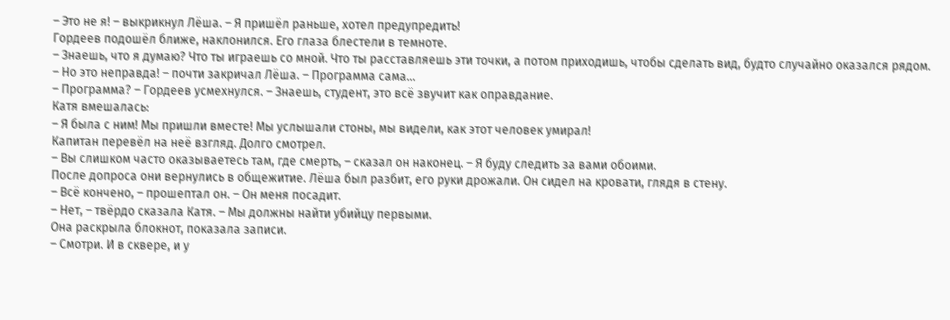– Это не я! – выкрикнул Лёша. – Я пришёл раньше, хотел предупредить!
Гордеев подошёл ближе, наклонился. Его глаза блестели в темноте.
– Знаешь, что я думаю? Что ты играешь со мной. Что ты расставляешь эти точки, а потом приходишь, чтобы сделать вид, будто случайно оказался рядом.
– Но это неправда! – почти закричал Лёша. – Программа сама…
– Программа? – Гордеев усмехнулся. – Знаешь, студент, это всё звучит как оправдание.
Катя вмешалась:
– Я была с ним! Мы пришли вместе! Мы услышали стоны, мы видели, как этот человек умирал!
Капитан перевёл на неё взгляд. Долго смотрел.
– Вы слишком часто оказываетесь там, где смерть, – сказал он наконец. – Я буду следить за вами обоими.
После допроса они вернулись в общежитие. Лёша был разбит, его руки дрожали. Он сидел на кровати, глядя в стену.
– Всё кончено, – прошептал он. – Он меня посадит.
– Нет, – твёрдо сказала Катя. – Мы должны найти убийцу первыми.
Она раскрыла блокнот, показала записи.
– Смотри. И в сквере, и у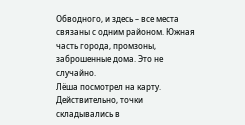Обводного, и здесь – все места связаны с одним районом. Южная часть города, промзоны, заброшенные дома. Это не случайно.
Лёша посмотрел на карту. Действительно, точки складывались в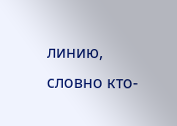линию, словно кто-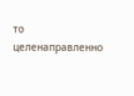то целенаправленно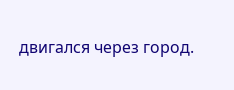двигался через город.